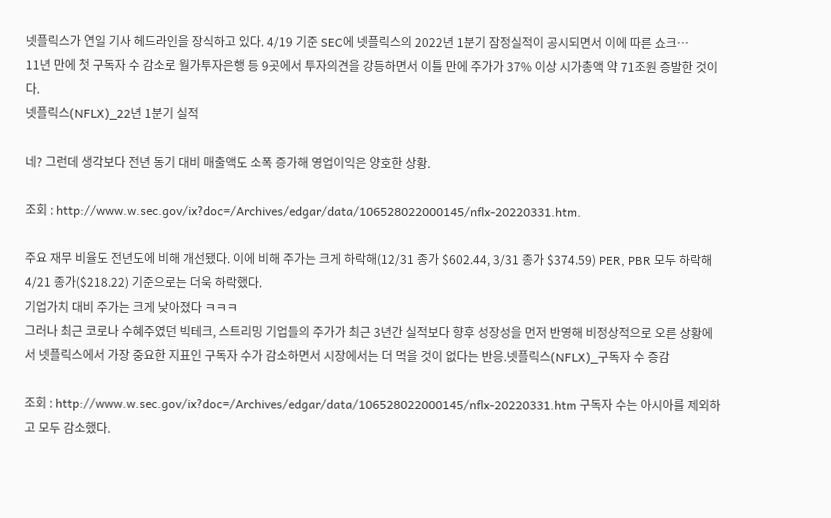넷플릭스가 연일 기사 헤드라인을 장식하고 있다. 4/19 기준 SEC에 넷플릭스의 2022년 1분기 잠정실적이 공시되면서 이에 따른 쇼크…
11년 만에 첫 구독자 수 감소로 월가투자은행 등 9곳에서 투자의견을 강등하면서 이틀 만에 주가가 37% 이상 시가총액 약 71조원 증발한 것이다.
넷플릭스(NFLX)_22년 1분기 실적

네? 그런데 생각보다 전년 동기 대비 매출액도 소폭 증가해 영업이익은 양호한 상황.

조회 : http://www.w.sec.gov/ix?doc=/Archives/edgar/data/106528022000145/nflx-20220331.htm.

주요 재무 비율도 전년도에 비해 개선됐다. 이에 비해 주가는 크게 하락해(12/31 종가 $602.44, 3/31 종가 $374.59) PER, PBR 모두 하락해 4/21 종가($218.22) 기준으로는 더욱 하락했다.
기업가치 대비 주가는 크게 낮아졌다 ㅋㅋㅋ
그러나 최근 코로나 수혜주였던 빅테크, 스트리밍 기업들의 주가가 최근 3년간 실적보다 향후 성장성을 먼저 반영해 비정상적으로 오른 상황에서 넷플릭스에서 가장 중요한 지표인 구독자 수가 감소하면서 시장에서는 더 먹을 것이 없다는 반응.넷플릭스(NFLX)_구독자 수 증감

조회 : http://www.w.sec.gov/ix?doc=/Archives/edgar/data/106528022000145/nflx-20220331.htm 구독자 수는 아시아를 제외하고 모두 감소했다.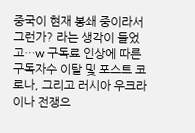중국이 현재 봉쇄 중이라서 그런가? 라는 생각이 들었고…w 구독료 인상에 따른 구독자수 이탈 및 포스트 코로나, 그리고 러시아 우크라이나 전쟁으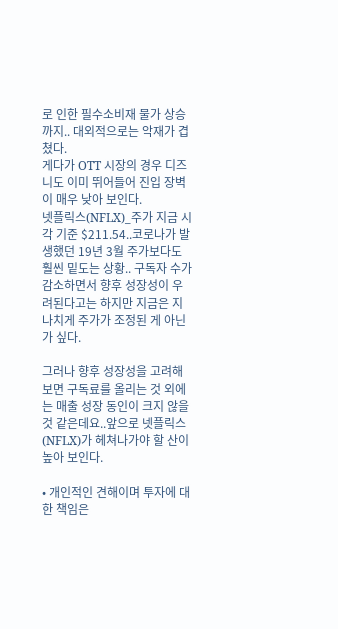로 인한 필수소비재 물가 상승까지.. 대외적으로는 악재가 겹쳤다.
게다가 OTT 시장의 경우 디즈니도 이미 뛰어들어 진입 장벽이 매우 낮아 보인다.
넷플릭스(NFLX)_주가 지금 시각 기준 $211.54..코로나가 발생했던 19년 3월 주가보다도 훨씬 밑도는 상황.. 구독자 수가 감소하면서 향후 성장성이 우려된다고는 하지만 지금은 지나치게 주가가 조정된 게 아닌가 싶다.

그러나 향후 성장성을 고려해 보면 구독료를 올리는 것 외에는 매출 성장 동인이 크지 않을 것 같은데요..앞으로 넷플릭스(NFLX)가 헤쳐나가야 할 산이 높아 보인다.

• 개인적인 견해이며 투자에 대한 책임은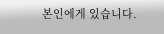본인에게 있습니다.